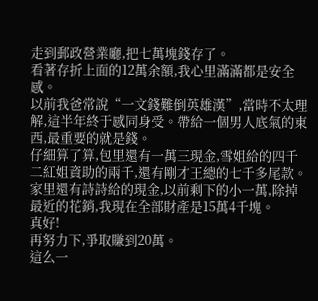走到郵政營業廳,把七萬塊錢存了。
看著存折上面的12萬余額,我心里滿滿都是安全感。
以前我爸常說“一文錢難倒英雄漢”,當時不太理解,這半年終于感同身受。帶給一個男人底氣的東西,最重要的就是錢。
仔細算了算,包里還有一萬三現金,雪姐給的四千二紅姐資助的兩千,還有剛才王總的七千多尾款。家里還有詩詩給的現金,以前剩下的小一萬,除掉最近的花銷,我現在全部財產是15萬4千塊。
真好!
再努力下,爭取賺到20萬。
這么一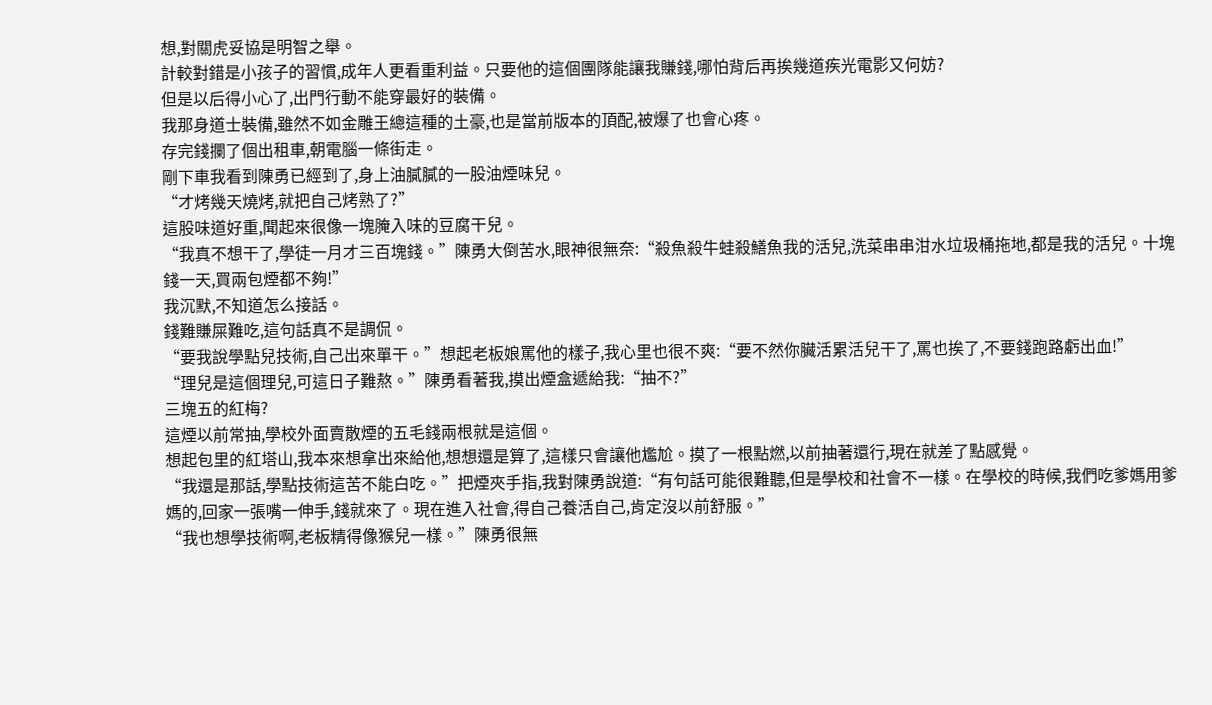想,對關虎妥協是明智之舉。
計較對錯是小孩子的習慣,成年人更看重利益。只要他的這個團隊能讓我賺錢,哪怕背后再挨幾道疾光電影又何妨?
但是以后得小心了,出門行動不能穿最好的裝備。
我那身道士裝備,雖然不如金雕王總這種的土豪,也是當前版本的頂配,被爆了也會心疼。
存完錢攔了個出租車,朝電腦一條街走。
剛下車我看到陳勇已經到了,身上油膩膩的一股油煙味兒。
“才烤幾天燒烤,就把自己烤熟了?”
這股味道好重,聞起來很像一塊腌入味的豆腐干兒。
“我真不想干了,學徒一月才三百塊錢。”陳勇大倒苦水,眼神很無奈:“殺魚殺牛蛙殺鱔魚我的活兒,洗菜串串泔水垃圾桶拖地,都是我的活兒。十塊錢一天,買兩包煙都不夠!”
我沉默,不知道怎么接話。
錢難賺屎難吃,這句話真不是調侃。
“要我說學點兒技術,自己出來單干。”想起老板娘罵他的樣子,我心里也很不爽:“要不然你臟活累活兒干了,罵也挨了,不要錢跑路虧出血!”
“理兒是這個理兒,可這日子難熬。”陳勇看著我,摸出煙盒遞給我:“抽不?”
三塊五的紅梅?
這煙以前常抽,學校外面賣散煙的五毛錢兩根就是這個。
想起包里的紅塔山,我本來想拿出來給他,想想還是算了,這樣只會讓他尷尬。摸了一根點燃,以前抽著還行,現在就差了點感覺。
“我還是那話,學點技術這苦不能白吃。”把煙夾手指,我對陳勇說道:“有句話可能很難聽,但是學校和社會不一樣。在學校的時候,我們吃爹媽用爹媽的,回家一張嘴一伸手,錢就來了。現在進入社會,得自己養活自己,肯定沒以前舒服。”
“我也想學技術啊,老板精得像猴兒一樣。”陳勇很無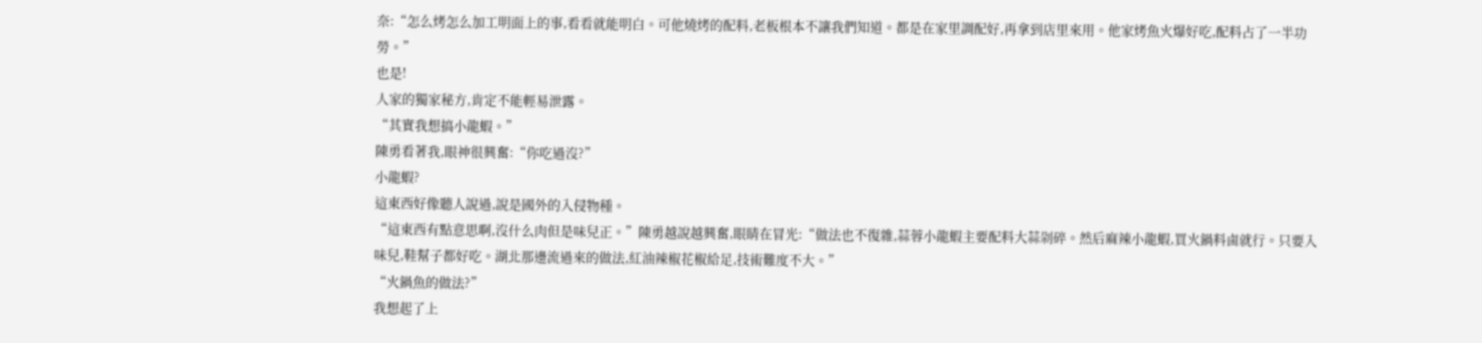奈:“怎么烤怎么加工明面上的事,看看就能明白。可他燒烤的配料,老板根本不讓我們知道。都是在家里調配好,再拿到店里來用。他家烤魚火爆好吃,配料占了一半功勞。”
也是!
人家的獨家秘方,肯定不能輕易泄露。
“其實我想搞小龍蝦。”
陳勇看著我,眼神很興奮:“你吃過沒?”
小龍蝦?
這東西好像聽人說過,說是國外的入侵物種。
“這東西有點意思啊,沒什么肉但是味兒正。”陳勇越說越興奮,眼睛在冒光:“做法也不復雜,蒜蓉小龍蝦主要配料大蒜剁碎。然后麻辣小龍蝦,買火鍋料鹵就行。只要入味兒,鞋幫子都好吃。湖北那邊流過來的做法,紅油辣椒花椒給足,技術難度不大。”
“火鍋魚的做法?”
我想起了上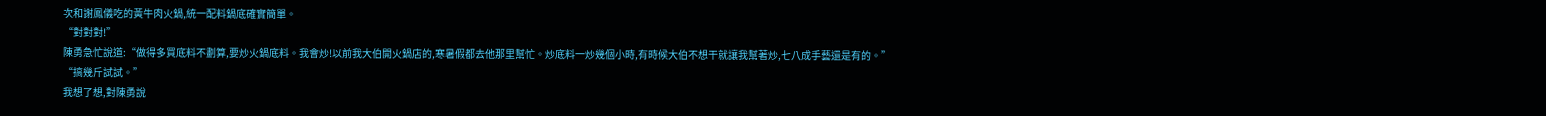次和謝鳳儀吃的黃牛肉火鍋,統一配料鍋底確實簡單。
“對對對!”
陳勇急忙說道:“做得多買底料不劃算,要炒火鍋底料。我會炒!以前我大伯開火鍋店的,寒暑假都去他那里幫忙。炒底料一炒幾個小時,有時候大伯不想干就讓我幫著炒,七八成手藝還是有的。”
“搞幾斤試試。”
我想了想,對陳勇說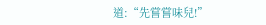道:“先嘗嘗味兒!”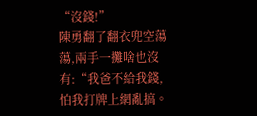“沒錢!”
陳勇翻了翻衣兜空蕩蕩,兩手一攤啥也沒有:“我爸不給我錢,怕我打牌上網亂搞。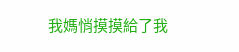我媽悄摸摸給了我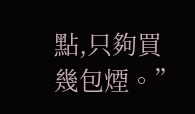點,只夠買幾包煙。”